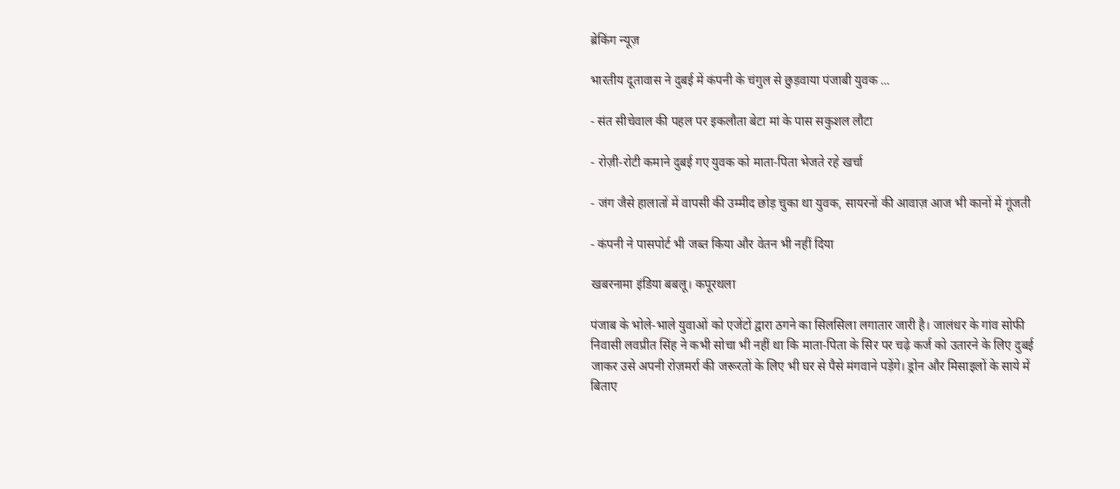ब्रेकिंग न्यूज़

भारतीय दूतावास ने दुबई में कंपनी के चंगुल से छुड़वाया पंजाबी युवक ...

- संत सीचेवाल की पहल पर इकलौता बेटा मां के पास सकुशल लौटा

- रोज़ी-रोटी कमाने दुबई गए युवक को माता-पिता भेजते रहे खर्चा

- जंग जैसे हालातों में वापसी की उम्मीद छोड़ चुका था युवक, सायरनों की आवाज़ आज भी कानों में गूंजती

- कंपनी ने पासपोर्ट भी जब्त किया और वेतन भी नहीं दिया

खबरनामा इंडिया बबलू। कपूरथला

पंजाब के भोले-भाले युवाओं को एजेंटों द्वारा ठगने का सिलसिला लगातार जारी है। जालंधर के गांव सोफी निवासी लवप्रीत सिंह ने कभी सोचा भी नहीं था कि माता-पिता के सिर पर चढ़े कर्ज को उतारने के लिए दुबई जाकर उसे अपनी रोज़मर्रा की जरूरतों के लिए भी घर से पैसे मंगवाने पड़ेंगे। ड्रोन और मिसाइलों के साये में बिताए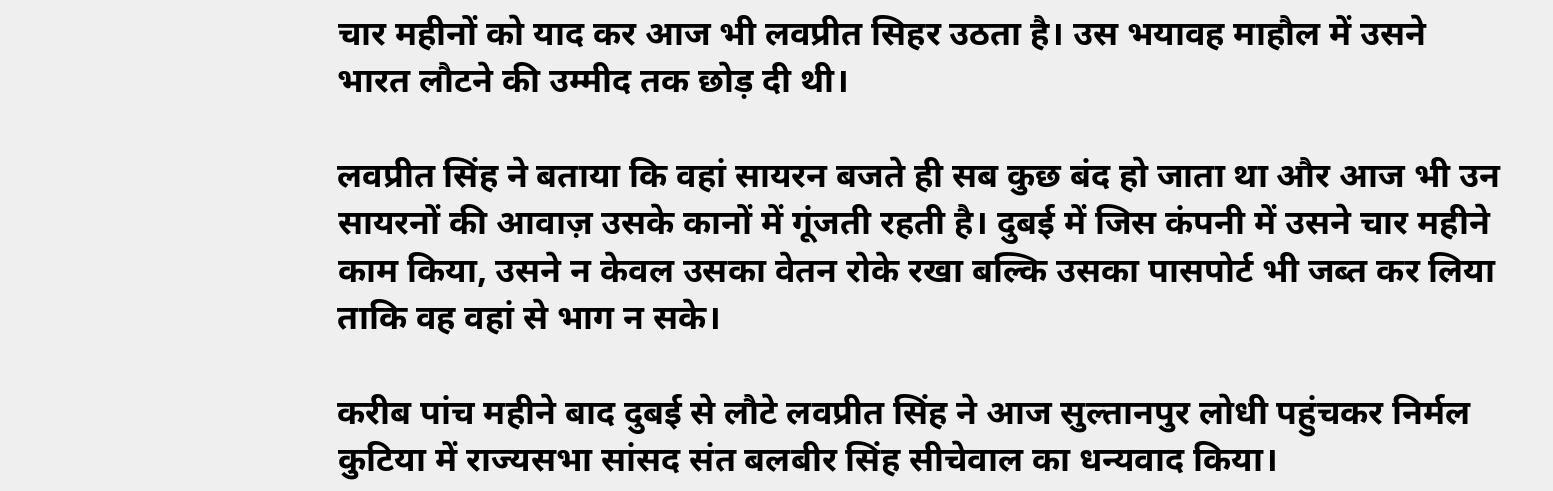चार महीनों को याद कर आज भी लवप्रीत सिहर उठता है। उस भयावह माहौल में उसने भारत लौटने की उम्मीद तक छोड़ दी थी।

लवप्रीत सिंह ने बताया कि वहां सायरन बजते ही सब कुछ बंद हो जाता था और आज भी उन सायरनों की आवाज़ उसके कानों में गूंजती रहती है। दुबई में जिस कंपनी में उसने चार महीने काम किया, उसने न केवल उसका वेतन रोके रखा बल्कि उसका पासपोर्ट भी जब्त कर लिया ताकि वह वहां से भाग न सके।

करीब पांच महीने बाद दुबई से लौटे लवप्रीत सिंह ने आज सुल्तानपुर लोधी पहुंचकर निर्मल कुटिया में राज्यसभा सांसद संत बलबीर सिंह सीचेवाल का धन्यवाद किया।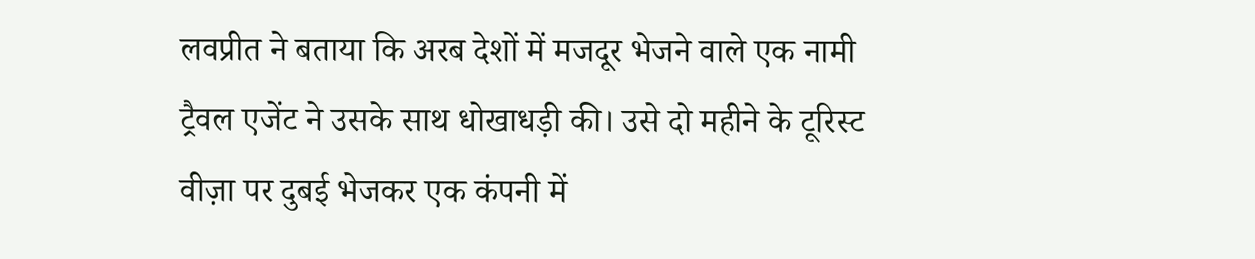लवप्रीत ने बताया कि अरब देशों में मजदूर भेजने वाले एक नामी ट्रैवल एजेंट ने उसके साथ धोखाधड़ी की। उसे दो महीने के टूरिस्ट वीज़ा पर दुबई भेजकर एक कंपनी में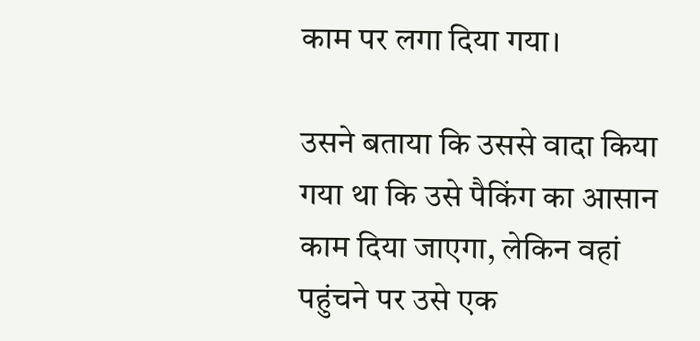काम पर लगा दिया गया।

उसने बताया कि उससे वादा किया गया था कि उसे पैकिंग का आसान काम दिया जाएगा, लेकिन वहां पहुंचने पर उसे एक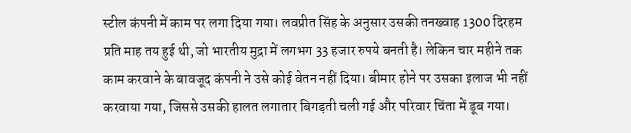स्टील कंपनी में काम पर लगा दिया गया। लवप्रीत सिंह के अनुसार उसकी तनख्वाह 1300 दिरहम प्रति माह तय हुई थी, जो भारतीय मुद्रा में लगभग 33 हजार रुपये बनती है। लेकिन चार महीने तक काम करवाने के बावजूद कंपनी ने उसे कोई वेतन नहीं दिया। बीमार होने पर उसका इलाज भी नहीं करवाया गया, जिससे उसकी हालत लगातार बिगड़ती चली गई और परिवार चिंता में डूब गया।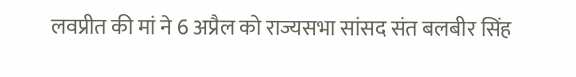लवप्रीत की मां ने 6 अप्रैल को राज्यसभा सांसद संत बलबीर सिंह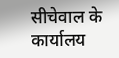सीचेवाल के कार्यालय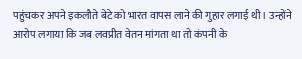पहुंचकर अपने इकलौते बेटे को भारत वापस लाने की गुहार लगाई थी। उन्होंने आरोप लगाया कि जब लवप्रीत वेतन मांगता था तो कंपनी के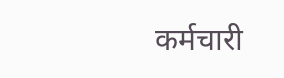कर्मचारी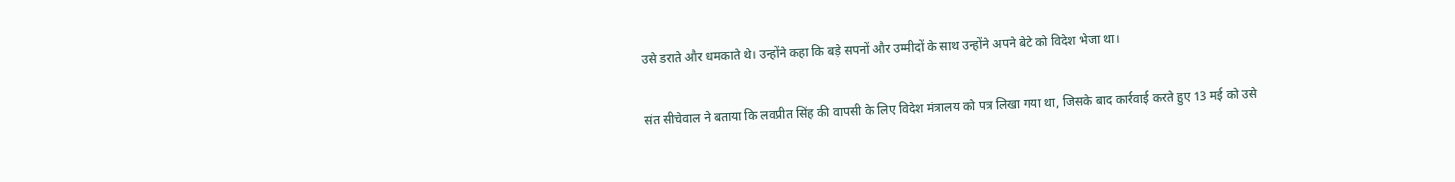उसे डराते और धमकाते थे। उन्होंने कहा कि बड़े सपनों और उम्मीदों के साथ उन्होंने अपने बेटे को विदेश भेजा था।

संत सीचेवाल ने बताया कि लवप्रीत सिंह की वापसी के लिए विदेश मंत्रालय को पत्र लिखा गया था, जिसके बाद कार्रवाई करते हुए 13 मई को उसे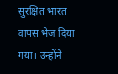सुरक्षित भारत वापस भेज दिया गया। उन्होंने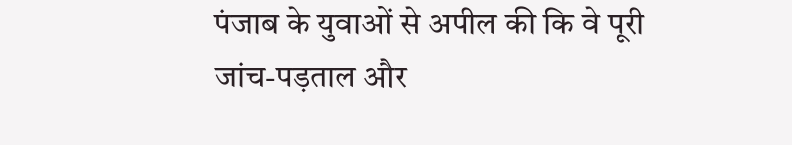पंजाब के युवाओं से अपील की कि वे पूरी जांच-पड़ताल और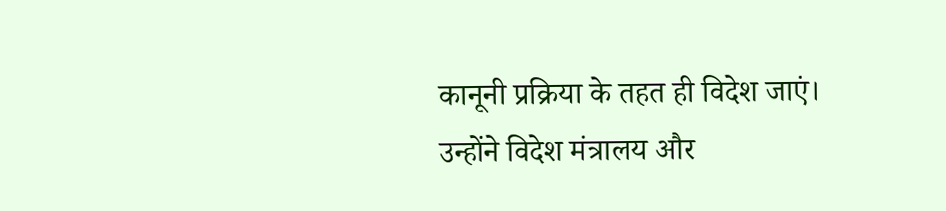कानूनी प्रक्रिया के तहत ही विदेश जाएं। उन्होंने विदेश मंत्रालय और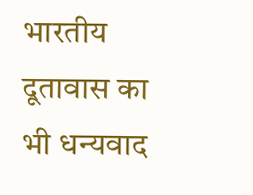भारतीय दूतावास का भी धन्यवाद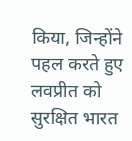किया, जिन्होंने पहल करते हुए लवप्रीत को सुरक्षित भारत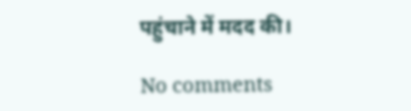पहुंचाने में मदद की।

No comments